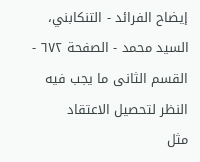إيضاح الفرائد - التنكابني، السيد محمد - الصفحة ٦٧٢ - القسم الثانى ما يجب فيه النظر لتحصيل الاعتقاد
مثل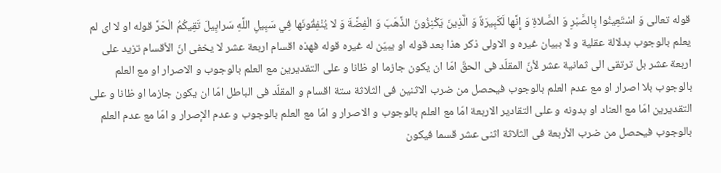قوله تعالى وَ اسْتَعِينُوا بِالصَّبْرِ وَ الصَّلاةِ وَ إِنَّها لَكَبِيرَةٌ وَ الَّذِينَ يَكْنِزُونَ الذَّهَبَ وَ الْفِضَّةَ وَ لا يُنْفِقُونَها فِي سَبِيلِ اللَّهِ سَرابِيلَ تَقِيكُمُ الْحَرَّ قوله او لا اى لم يعلم بالوجوب بدلالة عقلية و لا ببيان غيره و الاولى ذكر هذا بعد قوله او يبيّن له غيره قوله فهذه اقسام اربعة عشر لا يخفى انّ الأقسام تزيد على اربعة عشر بل ترتقى الى ثمانية عشر لأنّ المقلّد فى الحقّ امّا ان يكون جازما او ظانا و على التقديرين مع العلم بالوجوب و الاصرار او مع العلم بالوجوب بلا اصرار او مع عدم العلم بالوجوب فيحصل من ضرب الاثنين فى الثلاثة ستة اقسام و المقلّد فى الباطل امّا ان يكون جازما او ظانا و على التقديرين امّا مع العناد او بدونه و على التقادير الاربعة امّا مع العلم بالوجوب و الاصرار و امّا مع العلم بالوجوب و عدم الإصرار و امّا مع عدم العلم بالوجوب فيحصل من ضرب الأربعة فى الثلاثة اثنى عشر قسما فيكون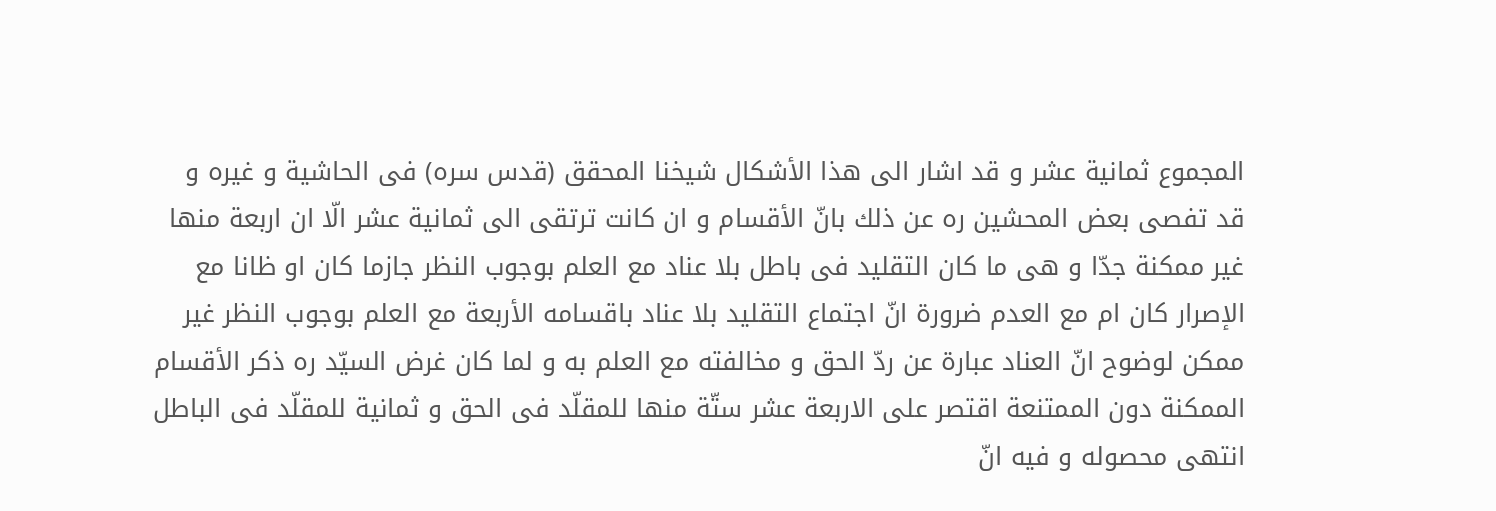المجموع ثمانية عشر و قد اشار الى هذا الأشكال شيخنا المحقق (قدس سره) فى الحاشية و غيره و قد تفصى بعض المحشين ره عن ذلك بانّ الأقسام و ان كانت ترتقى الى ثمانية عشر الّا ان اربعة منها غير ممكنة جدّا و هى ما كان التقليد فى باطل بلا عناد مع العلم بوجوب النظر جازما كان او ظانا مع الإصرار كان ام مع العدم ضرورة انّ اجتماع التقليد بلا عناد باقسامه الأربعة مع العلم بوجوب النظر غير ممكن لوضوح انّ العناد عبارة عن ردّ الحق و مخالفته مع العلم به و لما كان غرض السيّد ره ذكر الأقسام الممكنة دون الممتنعة اقتصر على الاربعة عشر ستّة منها للمقلّد فى الحق و ثمانية للمقلّد فى الباطل انتهى محصوله و فيه انّ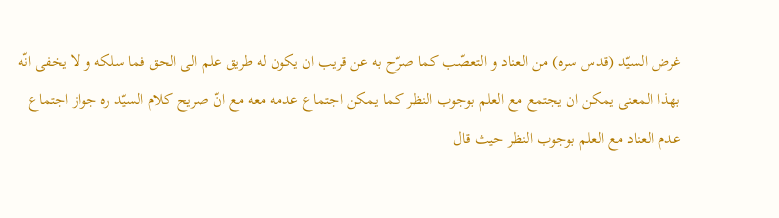غرض السيّد (قدس سره) من العناد و التعصّب كما صرّح به عن قريب ان يكون له طريق علم الى الحق فما سلكه و لا يخفى انّه بهذا المعنى يمكن ان يجتمع مع العلم بوجوب النظر كما يمكن اجتماع عدمه معه مع انّ صريح كلام السيّد ره جواز اجتماع عدم العناد مع العلم بوجوب النظر حيث قال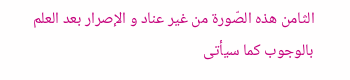الثامن هذه الصّورة من غير عناد و الإصرار بعد العلم بالوجوب كما سيأتى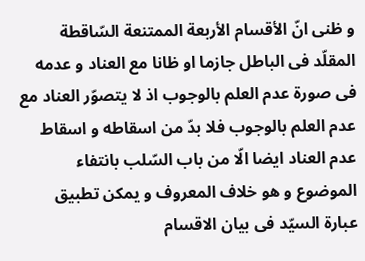و ظنى انّ الأقسام الأربعة الممتنعة السّاقطة المقلّد فى الباطل جازما او ظانا مع العناد و عدمه فى صورة عدم العلم بالوجوب اذ لا يتصوّر العناد مع عدم العلم بالوجوب فلا بدّ من اسقاطه و اسقاط عدم العناد ايضا الّا من باب السّلب بانتفاء الموضوع و هو خلاف المعروف و يمكن تطبيق عبارة السيّد فى بيان الاقسام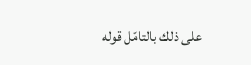على ذلك بالتامّل قوله